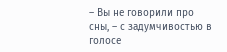– Вы не говорили про сны, – с задумчивостью в голосе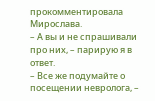прокомментировала Мирослава.
– А вы и не спрашивали про них, – парирую я в ответ.
– Все же подумайте о посещении невролога, –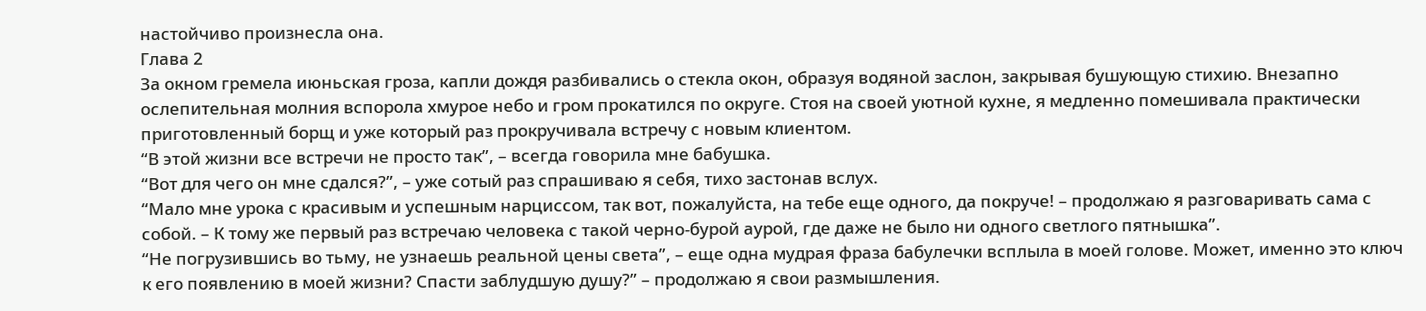настойчиво произнесла она.
Глава 2
За окном гремела июньская гроза, капли дождя разбивались о стекла окон, образуя водяной заслон, закрывая бушующую стихию. Внезапно ослепительная молния вспорола хмурое небо и гром прокатился по округе. Стоя на своей уютной кухне, я медленно помешивала практически приготовленный борщ и уже который раз прокручивала встречу с новым клиентом.
“В этой жизни все встречи не просто так”, – всегда говорила мне бабушка.
“Вот для чего он мне сдался?”, – уже сотый раз спрашиваю я себя, тихо застонав вслух.
“Мало мне урока с красивым и успешным нарциссом, так вот, пожалуйста, на тебе еще одного, да покруче! – продолжаю я разговаривать сама с собой. – К тому же первый раз встречаю человека с такой черно-бурой аурой, где даже не было ни одного светлого пятнышка”.
“Не погрузившись во тьму, не узнаешь реальной цены света”, – еще одна мудрая фраза бабулечки всплыла в моей голове. Может, именно это ключ к его появлению в моей жизни? Спасти заблудшую душу?” – продолжаю я свои размышления.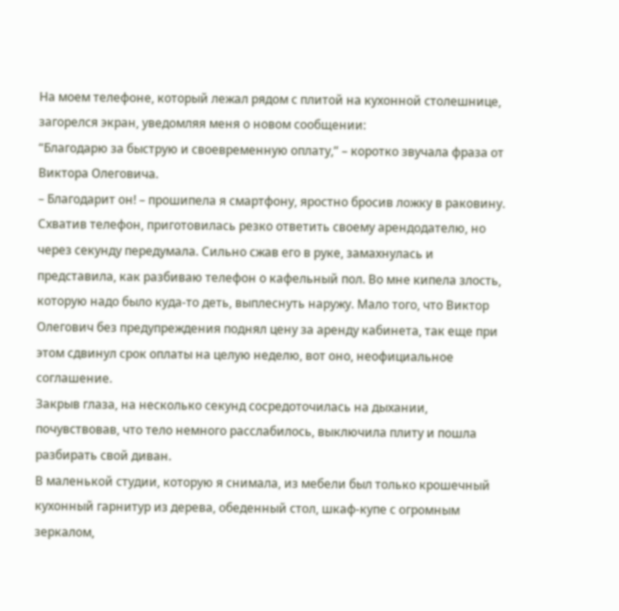На моем телефоне, который лежал рядом с плитой на кухонной столешнице, загорелся экран, уведомляя меня о новом сообщении:
“Благодарю за быструю и своевременную оплату,” – коротко звучала фраза от Виктора Олеговича.
– Благодарит он! – прошипела я смартфону, яростно бросив ложку в раковину. Схватив телефон, приготовилась резко ответить своему арендодателю, но через секунду передумала. Сильно сжав его в руке, замахнулась и представила, как разбиваю телефон о кафельный пол. Во мне кипела злость, которую надо было куда-то деть, выплеснуть наружу. Мало того, что Виктор Олегович без предупреждения поднял цену за аренду кабинета, так еще при этом сдвинул срок оплаты на целую неделю, вот оно, неофициальное соглашение.
Закрыв глаза, на несколько секунд сосредоточилась на дыхании, почувствовав, что тело немного расслабилось, выключила плиту и пошла разбирать свой диван.
В маленькой студии, которую я снимала, из мебели был только крошечный кухонный гарнитур из дерева, обеденный стол, шкаф-купе с огромным зеркалом,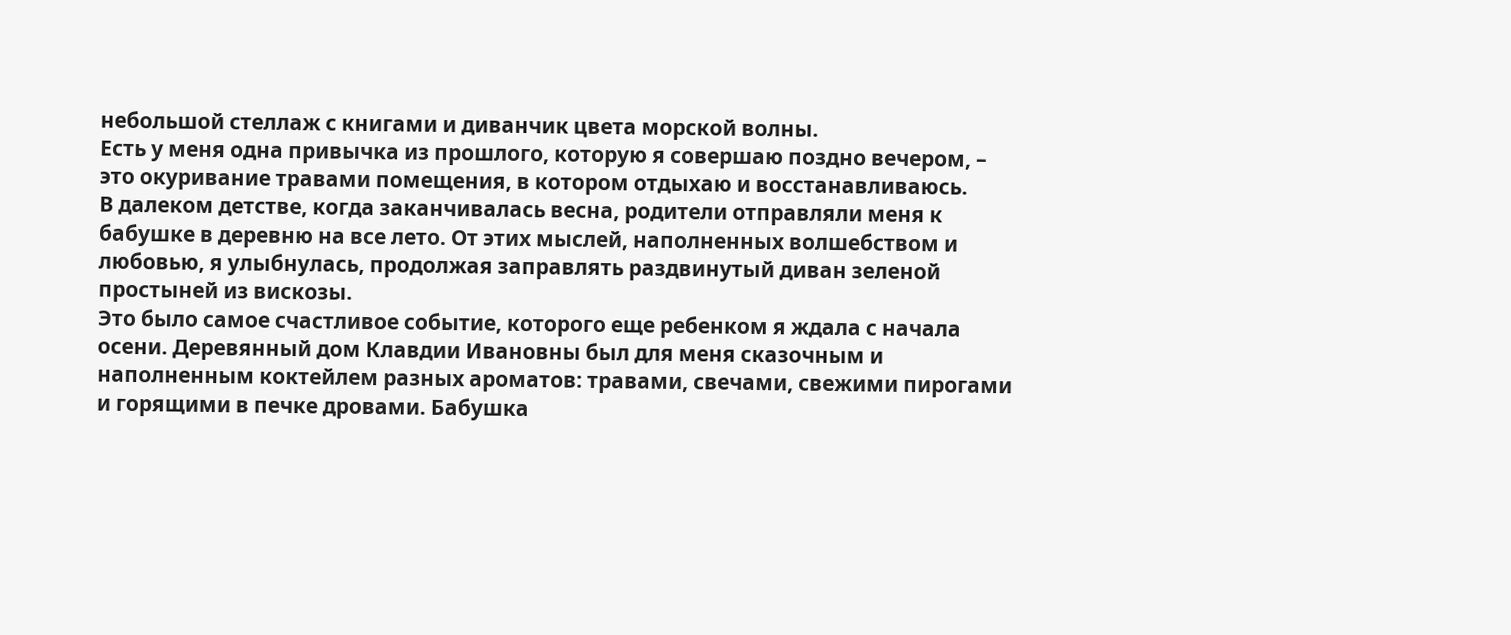небольшой стеллаж с книгами и диванчик цвета морской волны.
Есть у меня одна привычка из прошлого, которую я совершаю поздно вечером, – это окуривание травами помещения, в котором отдыхаю и восстанавливаюсь.
В далеком детстве, когда заканчивалась весна, родители отправляли меня к бабушке в деревню на все лето. От этих мыслей, наполненных волшебством и любовью, я улыбнулась, продолжая заправлять раздвинутый диван зеленой простыней из вискозы.
Это было самое счастливое событие, которого еще ребенком я ждала с начала осени. Деревянный дом Клавдии Ивановны был для меня сказочным и наполненным коктейлем разных ароматов: травами, свечами, свежими пирогами и горящими в печке дровами. Бабушка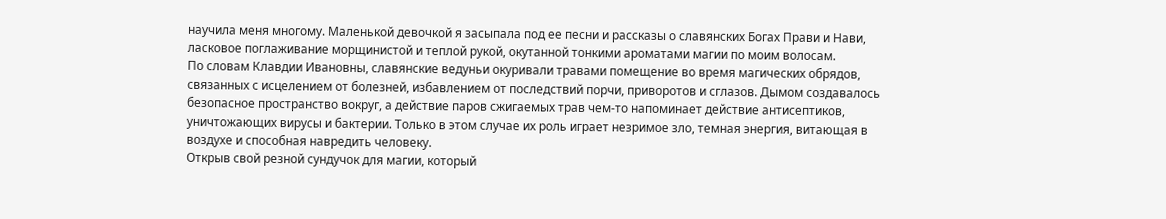научила меня многому. Маленькой девочкой я засыпала под ее песни и рассказы о славянских Богах Прави и Нави, ласковое поглаживание морщинистой и теплой рукой, окутанной тонкими ароматами магии по моим волосам.
По словам Клавдии Ивановны, славянские ведуньи окуривали травами помещение во время магических обрядов, связанных с исцелением от болезней, избавлением от последствий порчи, приворотов и сглазов. Дымом создавалось безопасное пространство вокруг, а действие паров сжигаемых трав чем-то напоминает действие антисептиков, уничтожающих вирусы и бактерии. Только в этом случае их роль играет незримое зло, темная энергия, витающая в воздухе и способная навредить человеку.
Открыв свой резной сундучок для магии, который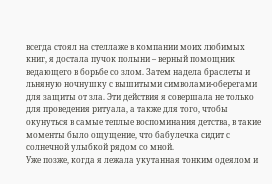всегда стоял на стеллаже в компании моих любимых книг, я достала пучок полыни – верный помощник ведающего в борьбе со злом. Затем надела браслеты и льняную ночнушку с вышитыми символами-оберегами для защиты от зла. Эти действия я совершала не только для проведения ритуала, а также для того, чтобы окунуться в самые теплые воспоминания детства, в такие моменты было ощущение, что бабулечка сидит с солнечной улыбкой рядом со мной.
Уже позже, когда я лежала укутанная тонким одеялом и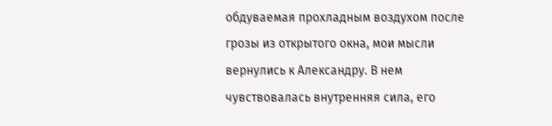обдуваемая прохладным воздухом после грозы из открытого окна, мои мысли вернулись к Александру. В нем чувствовалась внутренняя сила, его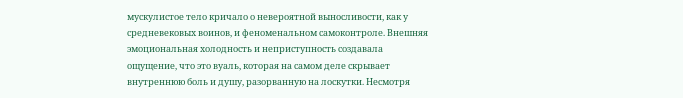мускулистое тело кричало о невероятной выносливости, как у средневековых воинов, и феноменальном самоконтроле. Внешняя эмоциональная холодность и неприступность создавала ощущение, что это вуаль, которая на самом деле скрывает внутреннюю боль и душу, разорванную на лоскутки. Несмотря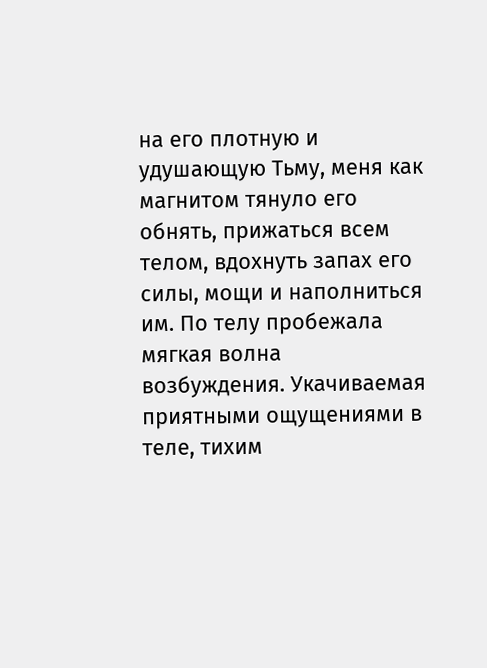на его плотную и удушающую Тьму, меня как магнитом тянуло его обнять, прижаться всем телом, вдохнуть запах его силы, мощи и наполниться им. По телу пробежала мягкая волна возбуждения. Укачиваемая приятными ощущениями в теле, тихим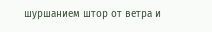шуршанием штор от ветра и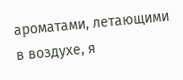ароматами, летающими в воздухе, я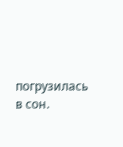погрузилась в сон.